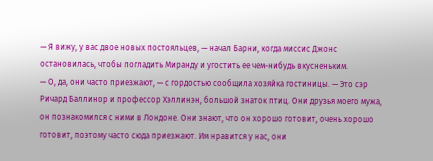— Я вижу, у вас двое новых постояльцев, — начал Барни, когда миссис Джонс остановилась, чтобы погладить Миранду и угостить ее чем-нибудь вкусненьким.
— О, да, они часто приезжают, — с гордостью сообщила хозяйка гостиницы. — Это сэр Ричард Баллинор и профессор Хэллинэн, большой знаток птиц. Они друзья моего мужа, он познакомился с ними в Лондоне. Они знают, что он хорошо готовит, очень хорошо готовит, поэтому часто сюда приезжают. Им нравится у нас, они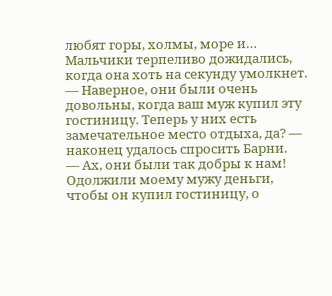любят горы, холмы, море и…
Мальчики терпеливо дожидались, когда она хоть на секунду умолкнет.
— Наверное, они были очень довольны, когда ваш муж купил эту гостиницу. Теперь у них есть замечательное место отдыха, да? — наконец удалось спросить Барни.
— Ах, они были так добры к нам! Одолжили моему мужу деньги, чтобы он купил гостиницу, о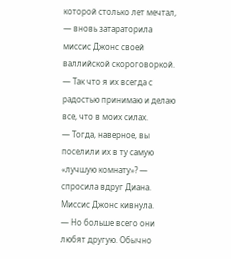которой столько лет мечтал, — вновь затараторила миссис Джонс своей валлийской скороговоркой. — Так что я их всегда с радостью принимаю и делаю все, что в моих силах.
— Тогда, наверное, вы поселили их в ту самую «лучшую комнату»? — спросила вдруг Диана.
Миссис Джонс кивнула.
— Но больше всего они любят другую. Обычно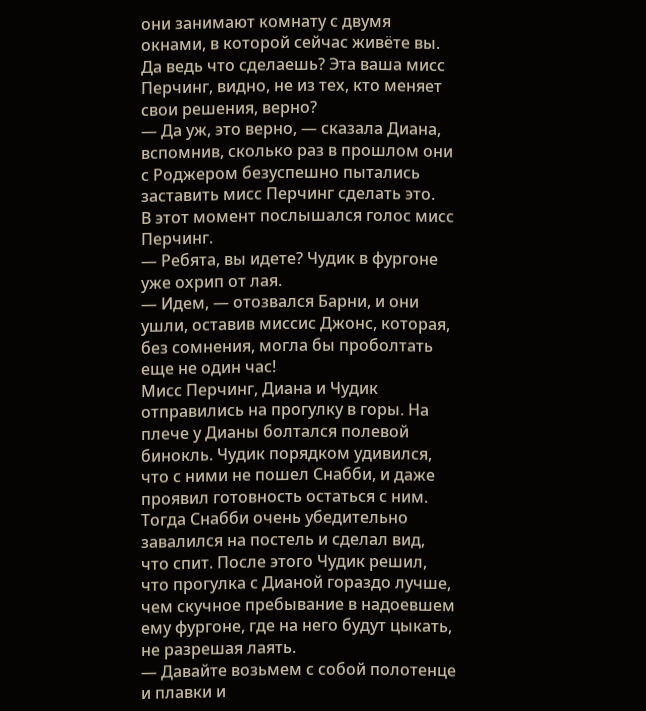они занимают комнату с двумя окнами, в которой сейчас живёте вы. Да ведь что сделаешь? Эта ваша мисс Перчинг, видно, не из тех, кто меняет свои решения, верно?
— Да уж, это верно, — сказала Диана, вспомнив, сколько раз в прошлом они с Роджером безуспешно пытались заставить мисс Перчинг сделать это.
В этот момент послышался голос мисс Перчинг.
— Ребята, вы идете? Чудик в фургоне уже охрип от лая.
— Идем, — отозвался Барни, и они ушли, оставив миссис Джонс, которая, без сомнения, могла бы проболтать еще не один час!
Мисс Перчинг, Диана и Чудик отправились на прогулку в горы. На плече у Дианы болтался полевой бинокль. Чудик порядком удивился, что с ними не пошел Снабби, и даже проявил готовность остаться с ним. Тогда Снабби очень убедительно завалился на постель и сделал вид, что спит. После этого Чудик решил, что прогулка с Дианой гораздо лучше, чем скучное пребывание в надоевшем ему фургоне, где на него будут цыкать, не разрешая лаять.
— Давайте возьмем с собой полотенце и плавки и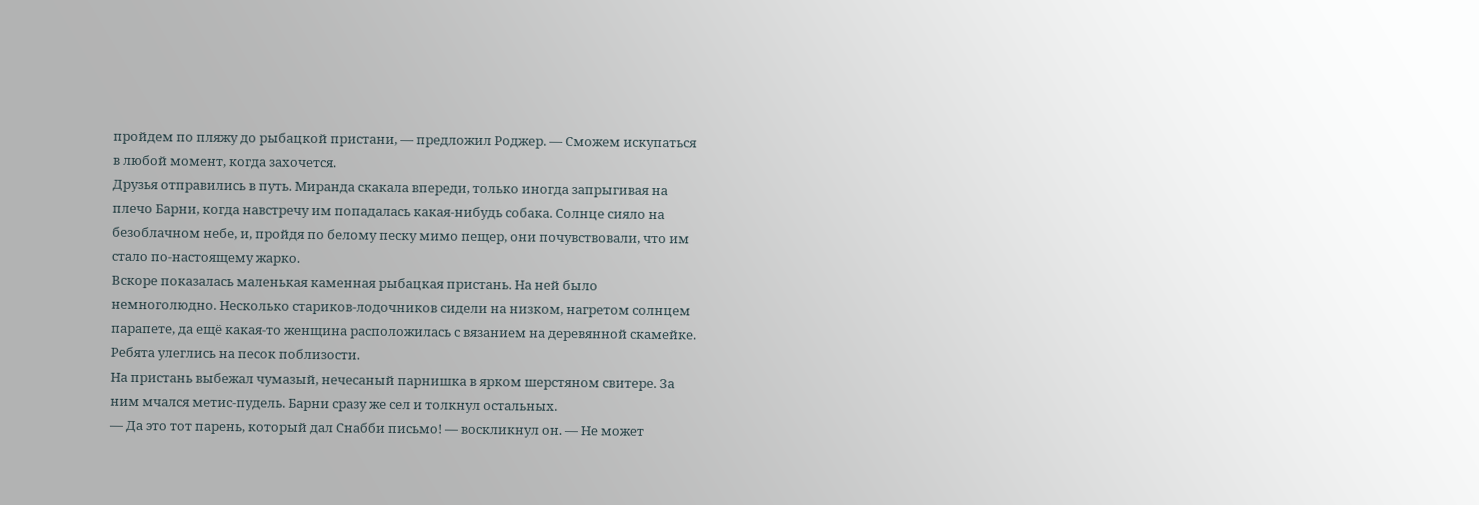пройдем по пляжу до рыбацкой пристани, — предложил Роджер. — Сможем искупаться в любой момент, когда захочется.
Друзья отправились в путь. Миранда скакала впереди, только иногда запрыгивая на плечо Барни, когда навстречу им попадалась какая-нибудь собака. Солнце сияло на безоблачном небе, и, пройдя по белому песку мимо пещер, они почувствовали, что им стало по-настоящему жарко.
Вскоре показалась маленькая каменная рыбацкая пристань. На ней было немноголюдно. Несколько стариков-лодочников сидели на низком, нагретом солнцем парапете, да ещё какая-то женщина расположилась с вязанием на деревянной скамейке. Ребята улеглись на песок поблизости.
На пристань выбежал чумазый, нечесаный парнишка в ярком шерстяном свитере. За ним мчался метис-пудель. Барни сразу же сел и толкнул остальных.
— Да это тот парень, который дал Снабби письмо! — воскликнул он. — Не может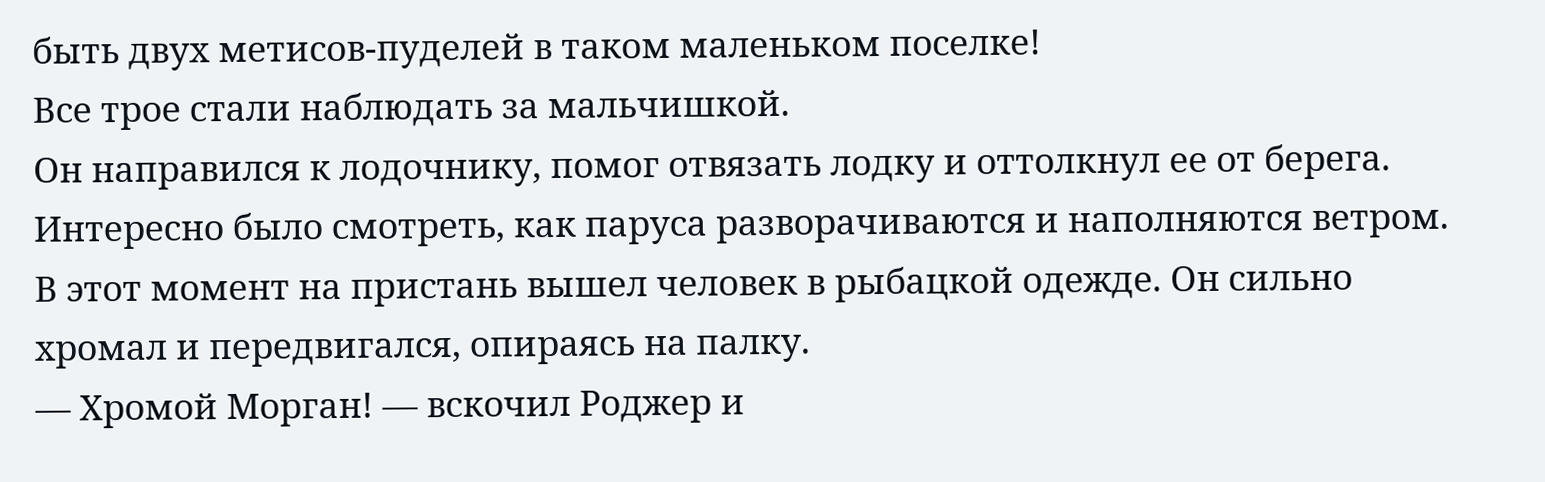быть двух метисов-пуделей в таком маленьком поселке!
Все трое стали наблюдать за мальчишкой.
Он направился к лодочнику, помог отвязать лодку и оттолкнул ее от берега. Интересно было смотреть, как паруса разворачиваются и наполняются ветром.
В этот момент на пристань вышел человек в рыбацкой одежде. Он сильно хромал и передвигался, опираясь на палку.
— Хромой Морган! — вскочил Роджер и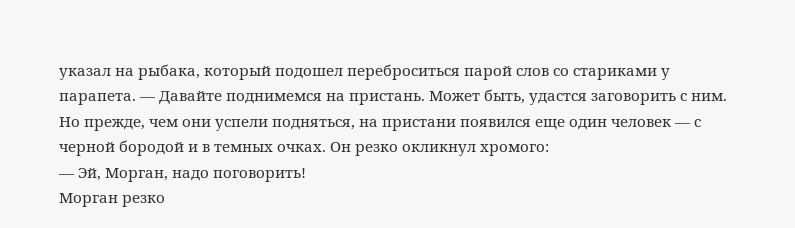указал на рыбака, который подошел переброситься парой слов со стариками у парапета. — Давайте поднимемся на пристань. Может быть, удастся заговорить с ним.
Но прежде, чем они успели подняться, на пристани появился еще один человек — с черной бородой и в темных очках. Он резко окликнул хромого:
— Эй, Морган, надо поговорить!
Морган резко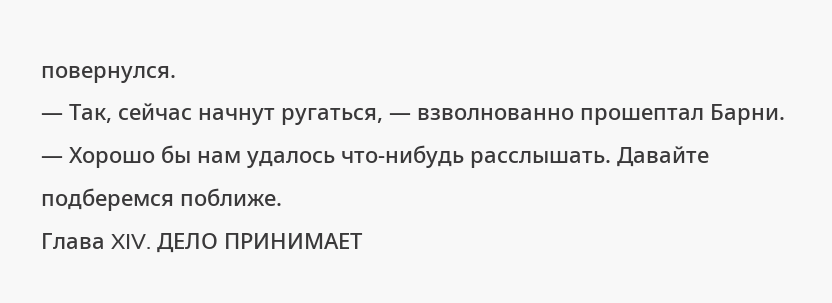повернулся.
— Так, сейчас начнут ругаться, — взволнованно прошептал Барни. — Хорошо бы нам удалось что-нибудь расслышать. Давайте подберемся поближе.
Глава XIV. ДЕЛО ПРИНИМАЕТ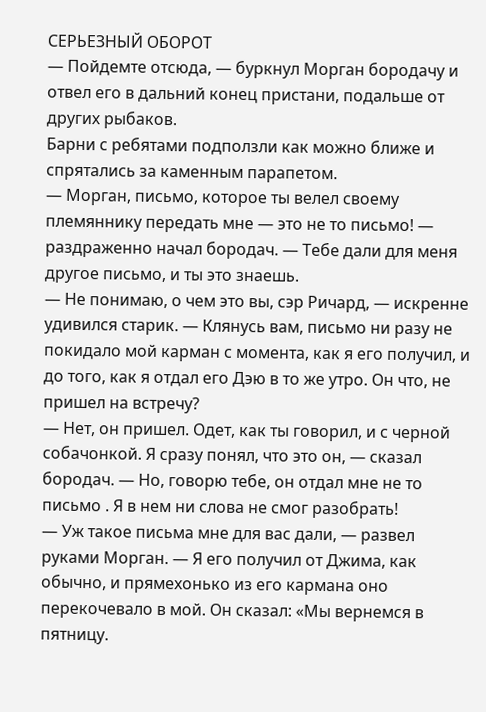СЕРЬЕЗНЫЙ ОБОРОТ
— Пойдемте отсюда, — буркнул Морган бородачу и отвел его в дальний конец пристани, подальше от других рыбаков.
Барни с ребятами подползли как можно ближе и спрятались за каменным парапетом.
— Морган, письмо, которое ты велел своему племяннику передать мне — это не то письмо! — раздраженно начал бородач. — Тебе дали для меня другое письмо, и ты это знаешь.
— Не понимаю, о чем это вы, сэр Ричард, — искренне удивился старик. — Клянусь вам, письмо ни разу не покидало мой карман с момента, как я его получил, и до того, как я отдал его Дэю в то же утро. Он что, не пришел на встречу?
— Нет, он пришел. Одет, как ты говорил, и с черной собачонкой. Я сразу понял, что это он, — сказал бородач. — Но, говорю тебе, он отдал мне не то письмо . Я в нем ни слова не смог разобрать!
— Уж такое письма мне для вас дали, — развел руками Морган. — Я его получил от Джима, как обычно, и прямехонько из его кармана оно перекочевало в мой. Он сказал: «Мы вернемся в пятницу.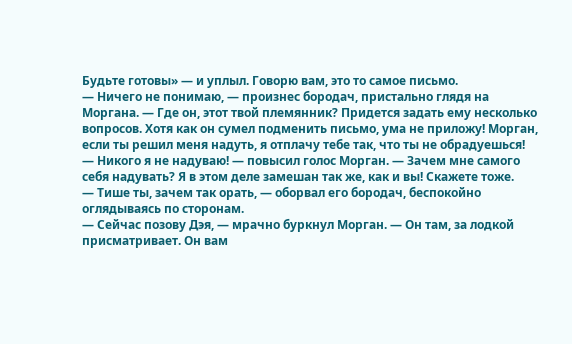Будьте готовы» — и уплыл. Говорю вам, это то самое письмо.
— Ничего не понимаю, — произнес бородач, пристально глядя на Моргана. — Где он, этот твой племянник? Придется задать ему несколько вопросов. Хотя как он сумел подменить письмо, ума не приложу! Морган, если ты решил меня надуть, я отплачу тебе так, что ты не обрадуешься!
— Никого я не надуваю! — повысил голос Морган. — Зачем мне самого себя надувать? Я в этом деле замешан так же, как и вы! Скажете тоже.
— Тише ты, зачем так орать, — оборвал его бородач, беспокойно оглядываясь по сторонам.
— Сейчас позову Дэя, — мрачно буркнул Морган. — Он там, за лодкой присматривает. Он вам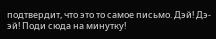подтвердит, что это то самое письмо. Дэй! Дэ-эй! Поди сюда на минутку!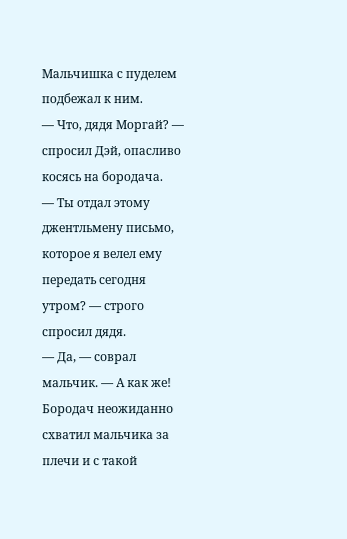Мальчишка с пуделем подбежал к ним.
— Что, дядя Моргай? — спросил Дэй, опасливо косясь на бородача.
— Ты отдал этому джентльмену письмо, которое я велел ему передать сегодня утром? — строго спросил дядя.
— Да, — соврал мальчик. — А как же!
Бородач неожиданно схватил мальчика за плечи и с такой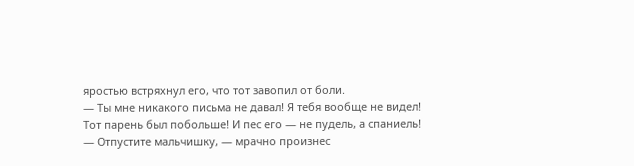яростью встряхнул его, что тот завопил от боли.
— Ты мне никакого письма не давал! Я тебя вообще не видел! Тот парень был побольше! И пес его — не пудель, а спаниель!
— Отпустите мальчишку, — мрачно произнес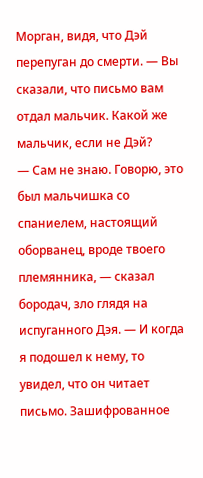Морган, видя, что Дэй перепуган до смерти. — Вы сказали, что письмо вам отдал мальчик. Какой же мальчик, если не Дэй?
— Сам не знаю. Говорю, это был мальчишка со спаниелем, настоящий оборванец, вроде твоего племянника, — сказал бородач, зло глядя на испуганного Дэя. — И когда я подошел к нему, то увидел, что он читает письмо. Зашифрованное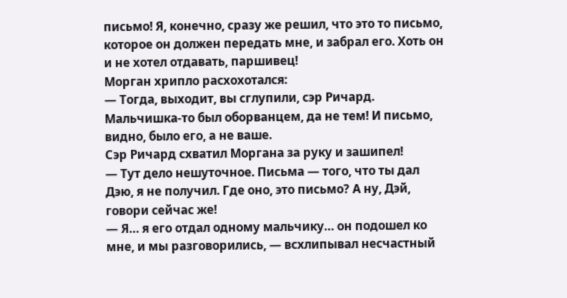письмо! Я, конечно, сразу же решил, что это то письмо, которое он должен передать мне, и забрал его. Хоть он и не хотел отдавать, паршивец!
Морган хрипло расхохотался:
— Тогда, выходит, вы сглупили, сэр Ричард. Мальчишка-то был оборванцем, да не тем! И письмо, видно, было его, а не ваше.
Сэр Ричард схватил Моргана за руку и зашипел!
— Тут дело нешуточное. Письма — того, что ты дал Дэю, я не получил. Где оно, это письмо? А ну, Дэй, говори сейчас же!
— Я… я его отдал одному мальчику… он подошел ко мне, и мы разговорились, — всхлипывал несчастный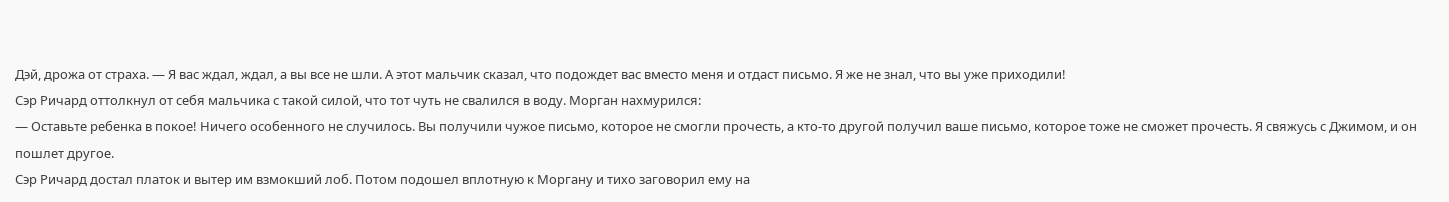Дэй, дрожа от страха. — Я вас ждал, ждал, а вы все не шли. А этот мальчик сказал, что подождет вас вместо меня и отдаст письмо. Я же не знал, что вы уже приходили!
Сэр Ричард оттолкнул от себя мальчика с такой силой, что тот чуть не свалился в воду. Морган нахмурился:
— Оставьте ребенка в покое! Ничего особенного не случилось. Вы получили чужое письмо, которое не смогли прочесть, а кто-то другой получил ваше письмо, которое тоже не сможет прочесть. Я свяжусь с Джимом, и он пошлет другое.
Сэр Ричард достал платок и вытер им взмокший лоб. Потом подошел вплотную к Моргану и тихо заговорил ему на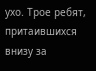ухо. Трое ребят, притаившихся внизу за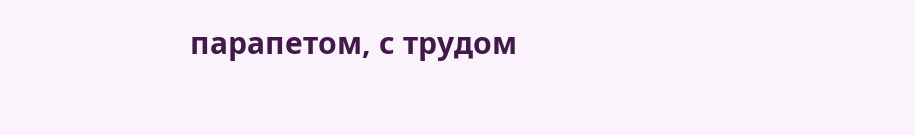парапетом, с трудом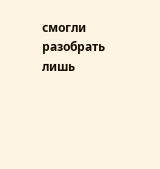смогли разобрать лишь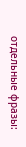отдельные фразы: